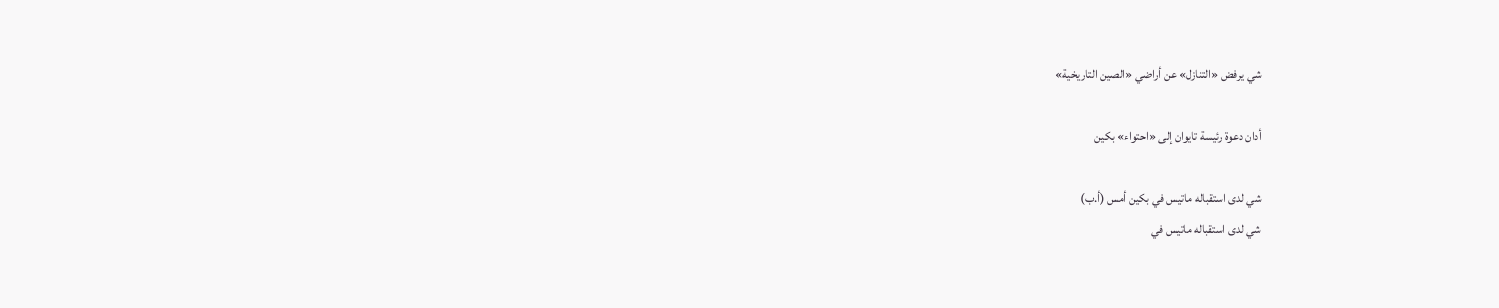شي يرفض «التنازل» عن أراضي «الصين التاريخية»

أدان دعوة رئيسة تايوان إلى «احتواء» بكين

شي لدى استقباله ماتيس في بكين أمس (أ.ب)
شي لدى استقباله ماتيس في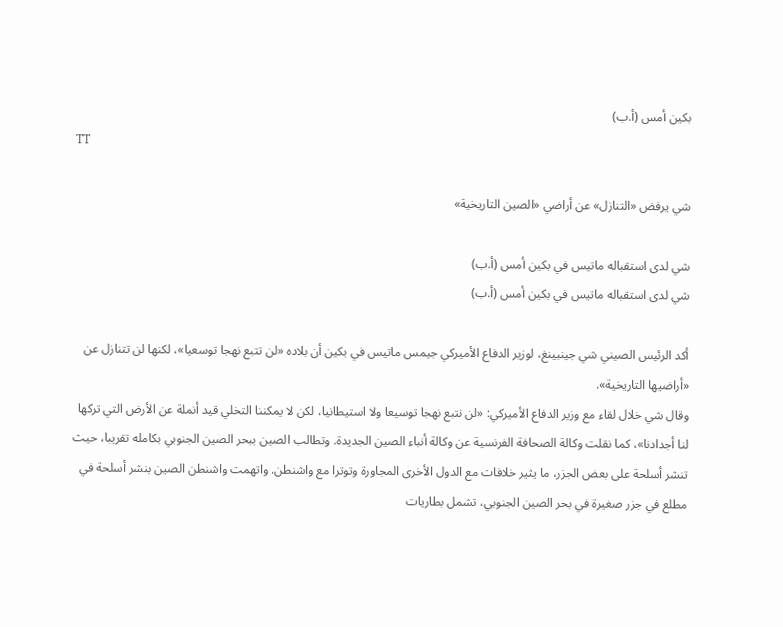بكين أمس (أ.ب)
TT

شي يرفض «التنازل» عن أراضي «الصين التاريخية»

شي لدى استقباله ماتيس في بكين أمس (أ.ب)
شي لدى استقباله ماتيس في بكين أمس (أ.ب)

أكد الرئيس الصيني شي جينبينغ، لوزير الدفاع الأميركي جيمس ماتيس في بكين أن بلاده «لن تتبع نهجا توسعيا»، لكنها لن تتنازل عن «أراضيها التاريخية».
وقال شي خلال لقاء مع وزير الدفاع الأميركي: «لن نتبع نهجا توسيعا ولا استيطانيا، لكن لا يمكننا التخلي قيد أنملة عن الأرض التي تركها لنا أجدادنا»، كما نقلت وكالة الصحافة الفرنسية عن وكالة أنباء الصين الجديدة. وتطالب الصين ببحر الصين الجنوبي بكامله تقريبا، حيث تنشر أسلحة على بعض الجزر، ما يثير خلافات مع الدول الأخرى المجاورة وتوترا مع واشنطن. واتهمت واشنطن الصين بنشر أسلحة في مطلع في جزر صغيرة في بحر الصين الجنوبي، تشمل بطاريات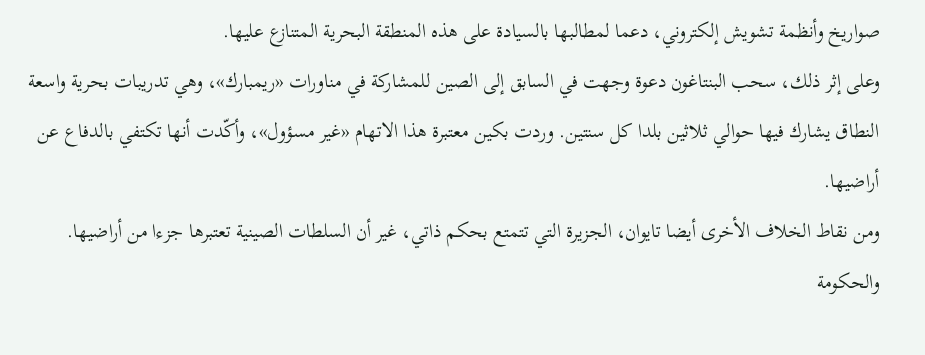صواريخ وأنظمة تشويش إلكتروني، دعما لمطالبها بالسيادة على هذه المنطقة البحرية المتنازع عليها.
وعلى إثر ذلك، سحب البنتاغون دعوة وجهت في السابق إلى الصين للمشاركة في مناورات «ريمبارك»، وهي تدريبات بحرية واسعة النطاق يشارك فيها حوالي ثلاثين بلدا كل سنتين. وردت بكين معتبرة هذا الاتهام «غير مسؤول»، وأكّدت أنها تكتفي بالدفاع عن أراضيها.
ومن نقاط الخلاف الأخرى أيضا تايوان، الجزيرة التي تتمتع بحكم ذاتي، غير أن السلطات الصينية تعتبرها جزءا من أراضيها. والحكومة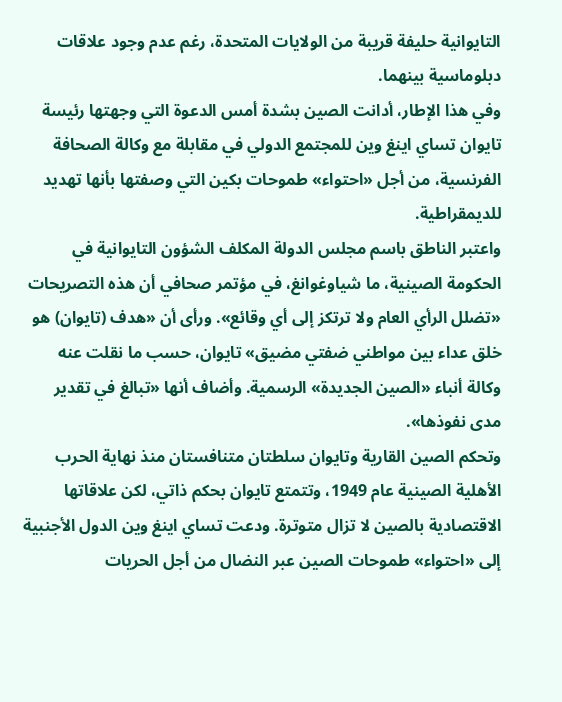التايوانية حليفة قريبة من الولايات المتحدة، رغم عدم وجود علاقات دبلوماسية بينهما.
وفي هذا الإطار، أدانت الصين بشدة أمس الدعوة التي وجهتها رئيسة تايوان تساي اينغ وين للمجتمع الدولي في مقابلة مع وكالة الصحافة الفرنسية، من أجل «احتواء» طموحات بكين التي وصفتها بأنها تهديد للديمقراطية.
واعتبر الناطق باسم مجلس الدولة المكلف الشؤون التايوانية في الحكومة الصينية، ما شياوغوانغ، في مؤتمر صحافي أن هذه التصريحات «تضلل الرأي العام ولا ترتكز إلى أي وقائع». ورأى أن «هدف (تايوان) هو خلق عداء بين مواطني ضفتي مضيق» تايوان، حسب ما نقلت عنه وكالة أنباء «الصين الجديدة» الرسمية. وأضاف أنها «تبالغ في تقدير مدى نفوذها».
وتحكم الصين القارية وتايوان سلطتان متنافستان منذ نهاية الحرب الأهلية الصينية عام 1949، وتتمتع تايوان بحكم ذاتي، لكن علاقاتها الاقتصادية بالصين لا تزال متوترة. ودعت تساي اينغ وين الدول الأجنبية إلى «احتواء» طموحات الصين عبر النضال من أجل الحريات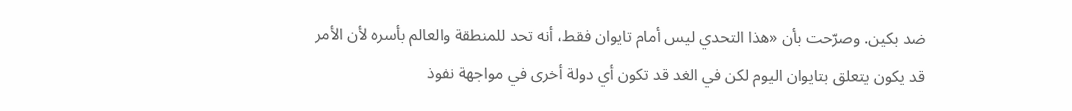ضد بكين. وصرّحت بأن «هذا التحدي ليس أمام تايوان فقط، أنه تحد للمنطقة والعالم بأسره لأن الأمر قد يكون يتعلق بتايوان اليوم لكن في الغد قد تكون أي دولة أخرى في مواجهة نفوذ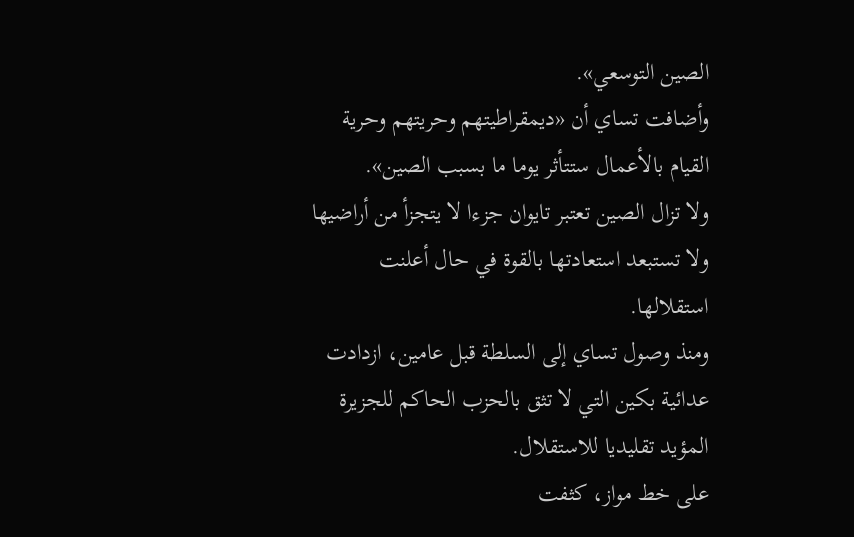الصين التوسعي».
وأضافت تساي أن «ديمقراطيتهم وحريتهم وحرية القيام بالأعمال ستتأثر يوما ما بسبب الصين».
ولا تزال الصين تعتبر تايوان جزءا لا يتجزأ من أراضيها ولا تستبعد استعادتها بالقوة في حال أعلنت استقلالها.
ومنذ وصول تساي إلى السلطة قبل عامين، ازدادت عدائية بكين التي لا تثق بالحزب الحاكم للجزيرة المؤيد تقليديا للاستقلال.
على خط مواز، كثفت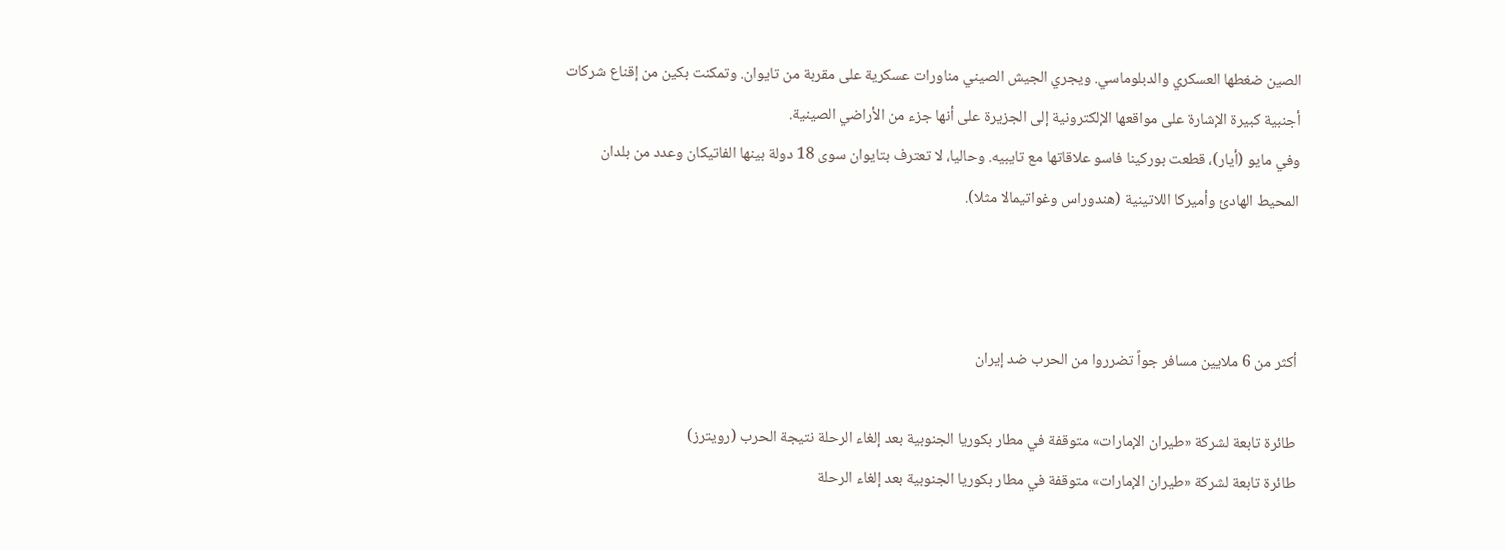الصين ضغطها العسكري والدبلوماسي. ويجري الجيش الصيني مناورات عسكرية على مقربة من تايوان. وتمكنت بكين من إقناع شركات أجنبية كبيرة الإشارة على مواقعها الإلكترونية إلى الجزيرة على أنها جزء من الأراضي الصينية.
وفي مايو (أيار)، قطعت بوركينا فاسو علاقاتها مع تايبيه. وحاليا، لا تعترف بتايوان سوى 18 دولة بينها الفاتيكان وعدد من بلدان المحيط الهادئ وأميركا اللاتينية (هندوراس وغواتيمالا مثلا).



أكثر من 6 ملايين مسافر جواً تضرروا من الحرب ضد إيران

طائرة تابعة لشركة «طيران الإمارات» متوقفة في مطار بكوريا الجنوبية بعد إلغاء الرحلة نتيجة الحرب (رويترز)
طائرة تابعة لشركة «طيران الإمارات» متوقفة في مطار بكوريا الجنوبية بعد إلغاء الرحلة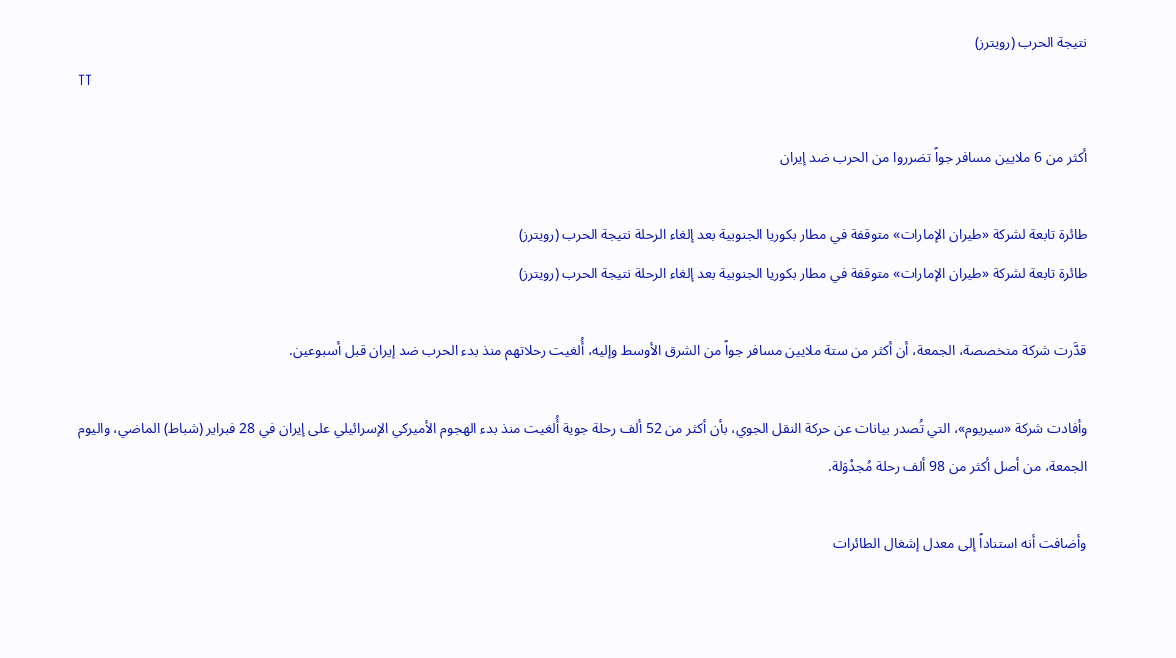نتيجة الحرب (رويترز)
TT

أكثر من 6 ملايين مسافر جواً تضرروا من الحرب ضد إيران

طائرة تابعة لشركة «طيران الإمارات» متوقفة في مطار بكوريا الجنوبية بعد إلغاء الرحلة نتيجة الحرب (رويترز)
طائرة تابعة لشركة «طيران الإمارات» متوقفة في مطار بكوريا الجنوبية بعد إلغاء الرحلة نتيجة الحرب (رويترز)

قدَّرت شركة متخصصة، الجمعة، أن أكثر من ستة ملايين مسافر جواً من الشرق الأوسط وإليه، أُلغيت رحلاتهم منذ بدء الحرب ضد إيران قبل أسبوعين.

وأفادت شركة «سيريوم»، التي تُصدر بيانات عن حركة النقل الجوي، بأن أكثر من 52 ألف رحلة جوية أُلغيت منذ بدء الهجوم الأميركي الإسرائيلي على إيران في 28 فبراير (شباط) الماضي، واليوم الجمعة، من أصل أكثر من 98 ألف رحلة مُجدْوَلة.

وأضافت أنه استناداً إلى معدل إشغال الطائرات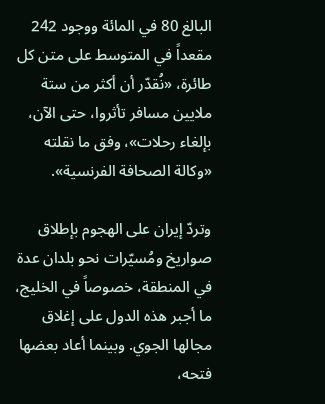البالغ 80 في المائة ووجود 242 مقعداً في المتوسط على متن كل طائرة، «نُقدّر أن أكثر من ستة ملايين مسافر تأثروا، حتى الآن، بإلغاء رحلات»، وفق ما نقلته «وكالة الصحافة الفرنسية».

وتردّ إيران على الهجوم بإطلاق صواريخ ومُسيّرات نحو بلدان عدة في المنطقة، خصوصاً في الخليج، ما أجبر هذه الدول على إغلاق مجالها الجوي. وبينما أعاد بعضها فتحه،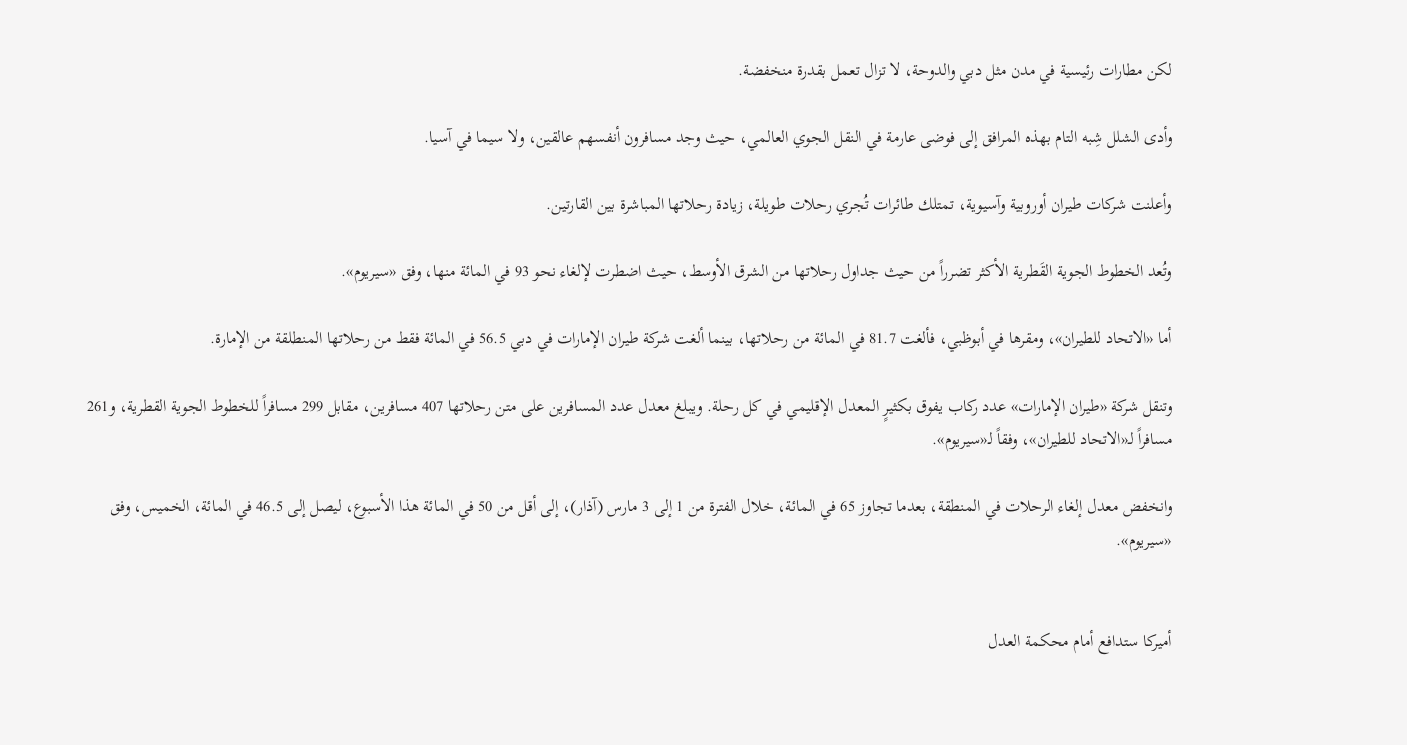لكن مطارات رئيسية في مدن مثل دبي والدوحة، لا تزال تعمل بقدرة منخفضة.

وأدى الشلل شِبه التام بهذه المرافق إلى فوضى عارمة في النقل الجوي العالمي، حيث وجد مسافرون أنفسهم عالقين، ولا سيما في آسيا.

وأعلنت شركات طيران أوروبية وآسيوية، تمتلك طائرات تُجري رحلات طويلة، زيادة رحلاتها المباشرة بين القارتين.

وتُعد الخطوط الجوية القَطرية الأكثر تضرراً من حيث جداول رحلاتها من الشرق الأوسط، حيث اضطرت لإلغاء نحو 93 في المائة منها، وفق «سيريوم».

أما «الاتحاد للطيران»، ومقرها في أبوظبي، فألغت 81.7 في المائة من رحلاتها، بينما ألغت شركة طيران الإمارات في دبي 56.5 في المائة فقط من رحلاتها المنطلقة من الإمارة.

وتنقل شركة «طيران الإمارات» عدد ركاب يفوق بكثيرٍ المعدل الإقليمي في كل رحلة. ويبلغ معدل عدد المسافرين على متن رحلاتها 407 مسافرين، مقابل 299 مسافراً للخطوط الجوية القطرية، و261 مسافراً لـ«الاتحاد للطيران»، وفقاً لـ«سيريوم».

وانخفض معدل إلغاء الرحلات في المنطقة، بعدما تجاوز 65 في المائة، خلال الفترة من 1 إلى 3 مارس (آذار)، إلى أقل من 50 في المائة هذا الأسبوع، ليصل إلى 46.5 في المائة، الخميس، وفق «سيريوم».


أميركا ستدافع أمام محكمة العدل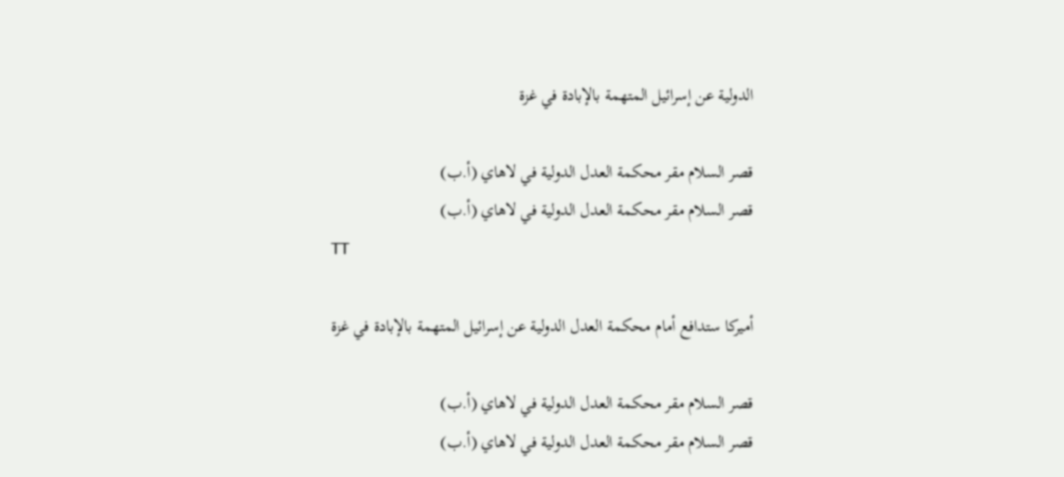الدولية عن إسرائيل المتهمة بالإبادة في غزة

قصر السلام مقر محكمة العدل الدولية في لاهاي (أ.ب)
قصر السلام مقر محكمة العدل الدولية في لاهاي (أ.ب)
TT

أميركا ستدافع أمام محكمة العدل الدولية عن إسرائيل المتهمة بالإبادة في غزة

قصر السلام مقر محكمة العدل الدولية في لاهاي (أ.ب)
قصر السلام مقر محكمة العدل الدولية في لاهاي (أ.ب)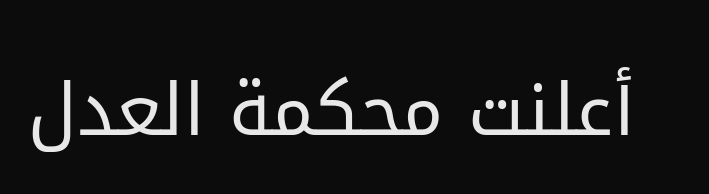أعلنت محكمة العدل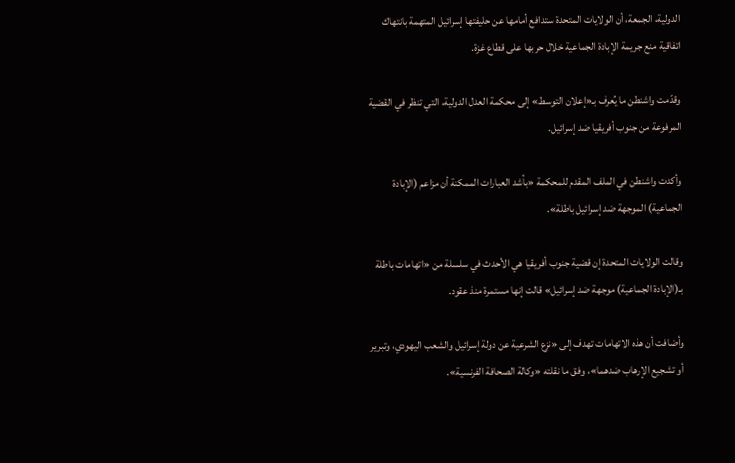الدولية، الجمعة، أن الولايات المتحدة ستدافع أمامها عن حليفتها إسرائيل المتهمة بانتهاك اتفاقية منع جريمة الإبادة الجماعية خلال حربها على قطاع غزة.

وقدّمت واشنطن ما يُعرف بـ«إعلان التوسط» إلى محكمة العدل الدولية، التي تنظر في القضية المرفوعة من جنوب أفريقيا ضد إسرائيل.

وأكدت واشنطن في الملف المقدم للمحكمة «بأشد العبارات الممكنة أن مزاعم (الإبادة الجماعية) الموجهة ضد إسرائيل باطلة».

وقالت الولايات المتحدة إن قضية جنوب أفريقيا هي الأحدث في سلسلة من «اتهامات باطلة بـ(الإبادة الجماعية) موجهة ضد إسرائيل» قالت إنها مستمرة منذ عقود.

وأضافت أن هذه الاتهامات تهدف إلى «نزع الشرعية عن دولة إسرائيل والشعب اليهودي، وتبرير أو تشجيع الإرهاب ضدهما»، وفق ما نقلته «وكالة الصحافة الفرنسية».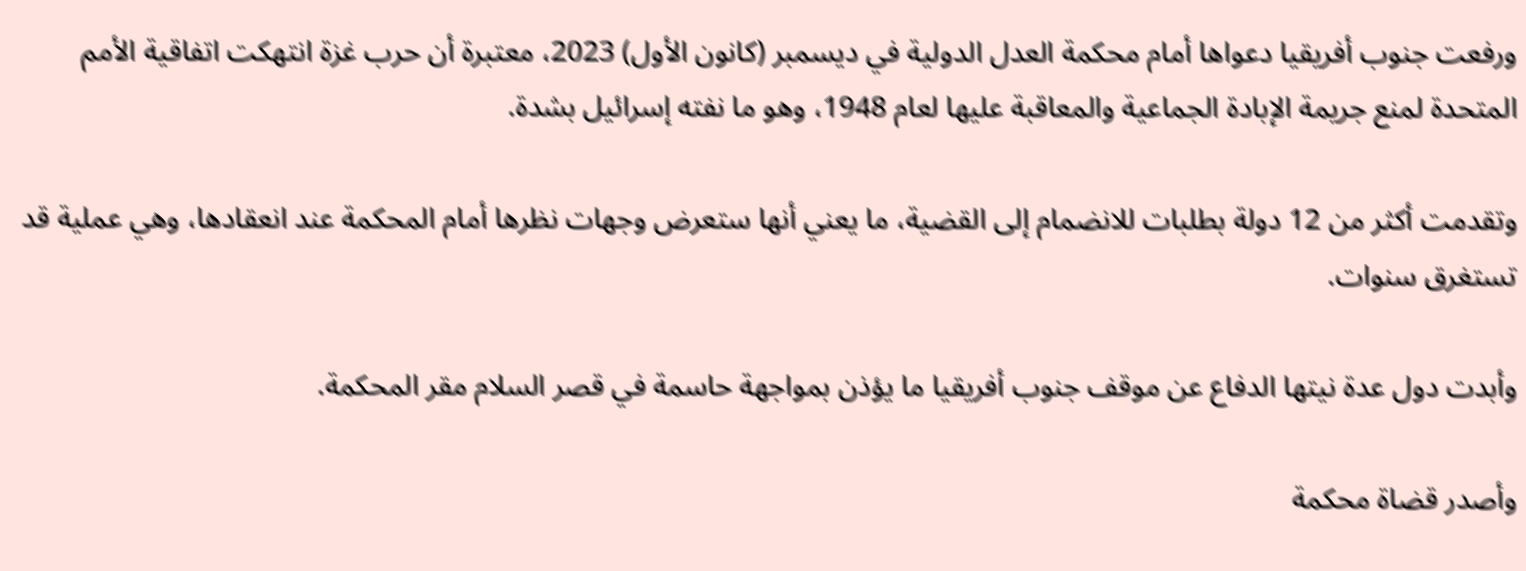ورفعت جنوب أفريقيا دعواها أمام محكمة العدل الدولية في ديسمبر (كانون الأول) 2023، معتبرة أن حرب غزة انتهكت اتفاقية الأمم المتحدة لمنع جريمة الإبادة الجماعية والمعاقبة عليها لعام 1948، وهو ما نفته إسرائيل بشدة.

وتقدمت أكثر من 12 دولة بطلبات للانضمام إلى القضية، ما يعني أنها ستعرض وجهات نظرها أمام المحكمة عند انعقادها، وهي عملية قد تستغرق سنوات.

وأبدت دول عدة نيتها الدفاع عن موقف جنوب أفريقيا ما يؤذن بمواجهة حاسمة في قصر السلام مقر المحكمة.

وأصدر قضاة محكمة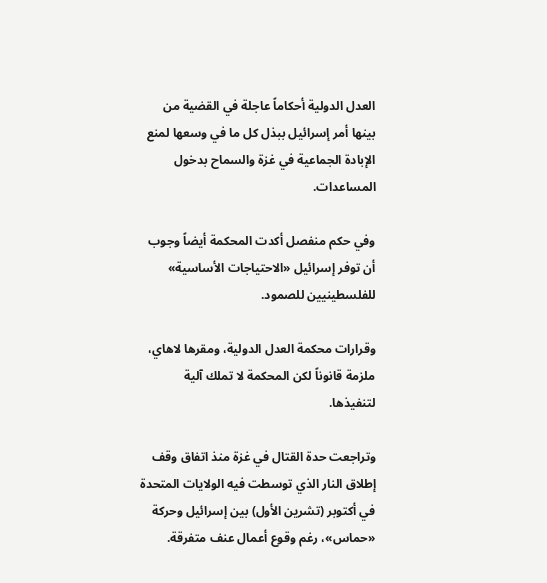العدل الدولية أحكاماً عاجلة في القضية من بينها أمر إسرائيل ببذل كل ما في وسعها لمنع الإبادة الجماعية في غزة والسماح بدخول المساعدات.

وفي حكم منفصل أكدت المحكمة أيضاً وجوب أن توفر إسرائيل «الاحتياجات الأساسية» للفلسطينيين للصمود.

وقرارات محكمة العدل الدولية، ومقرها لاهاي، ملزمة قانوناً لكن المحكمة لا تملك آلية لتنفيذها.

وتراجعت حدة القتال في غزة منذ اتفاق وقف إطلاق النار الذي توسطت فيه الولايات المتحدة في أكتوبر (تشرين الأول) بين إسرائيل وحركة «حماس»، رغم وقوع أعمال عنف متفرقة.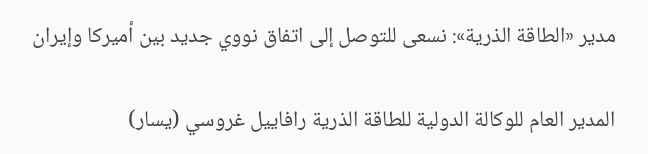مدير «الطاقة الذرية»: نسعى للتوصل إلى اتفاق نووي جديد بين أميركا وإيران

المدير العام للوكالة الدولية للطاقة الذرية رافاييل غروسي (يسار)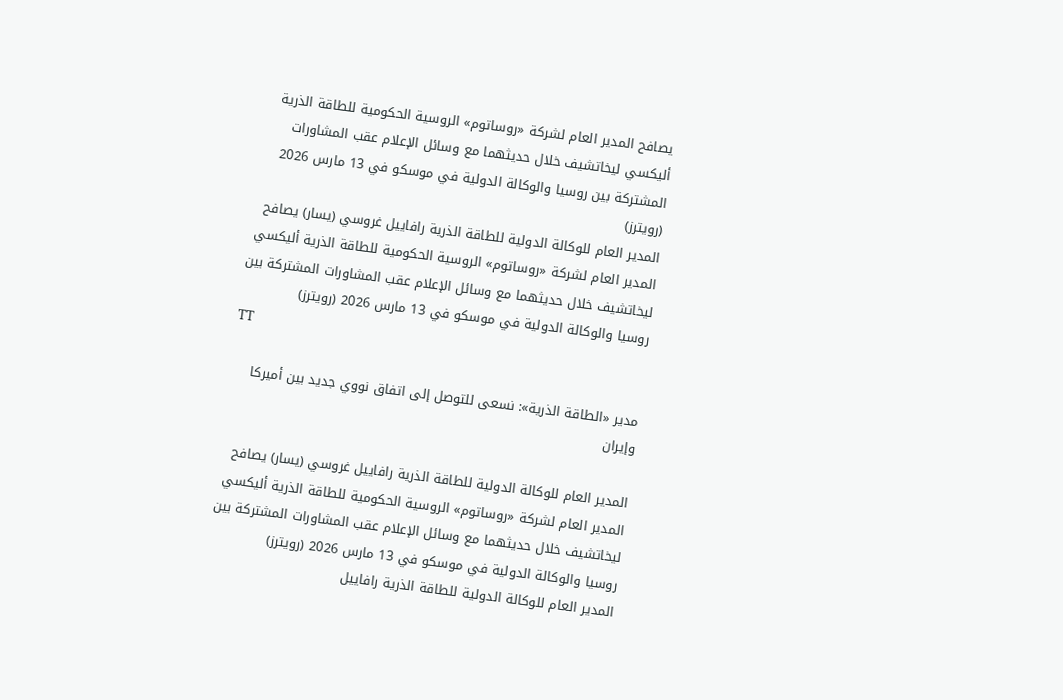يصافح المدير العام لشركة «روساتوم» الروسية الحكومية للطاقة الذرية أليكسي ليخاتشيف خلال حديثهما مع وسائل الإعلام عقب المشاورات المشتركة بين روسيا والوكالة الدولية في موسكو في 13 مارس 2026 (رويترز)
المدير العام للوكالة الدولية للطاقة الذرية رافاييل غروسي (يسار) يصافح المدير العام لشركة «روساتوم» الروسية الحكومية للطاقة الذرية أليكسي ليخاتشيف خلال حديثهما مع وسائل الإعلام عقب المشاورات المشتركة بين روسيا والوكالة الدولية في موسكو في 13 مارس 2026 (رويترز)
TT

مدير «الطاقة الذرية»: نسعى للتوصل إلى اتفاق نووي جديد بين أميركا وإيران

المدير العام للوكالة الدولية للطاقة الذرية رافاييل غروسي (يسار) يصافح المدير العام لشركة «روساتوم» الروسية الحكومية للطاقة الذرية أليكسي ليخاتشيف خلال حديثهما مع وسائل الإعلام عقب المشاورات المشتركة بين روسيا والوكالة الدولية في موسكو في 13 مارس 2026 (رويترز)
المدير العام للوكالة الدولية للطاقة الذرية رافاييل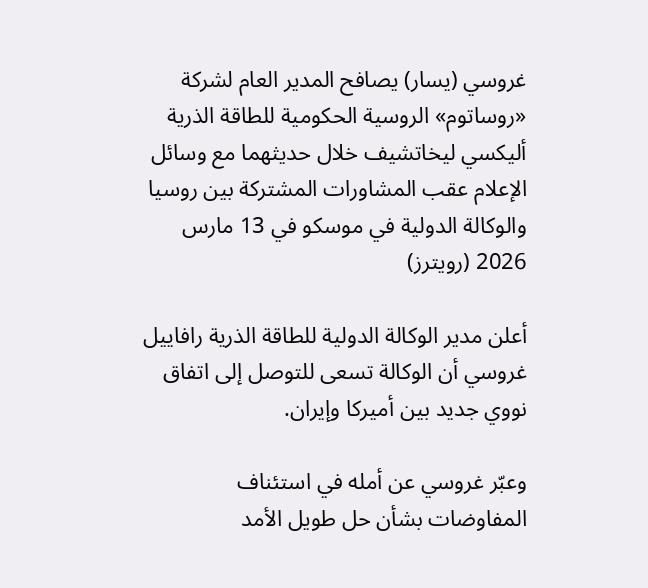غروسي (يسار) يصافح المدير العام لشركة «روساتوم» الروسية الحكومية للطاقة الذرية أليكسي ليخاتشيف خلال حديثهما مع وسائل الإعلام عقب المشاورات المشتركة بين روسيا والوكالة الدولية في موسكو في 13 مارس 2026 (رويترز)

أعلن مدير الوكالة الدولية للطاقة الذرية رافاييل غروسي أن الوكالة تسعى للتوصل إلى اتفاق نووي جديد بين أميركا وإيران.

وعبّر غروسي عن أمله ‌في استئناف المفاوضات بشأن حل طويل الأمد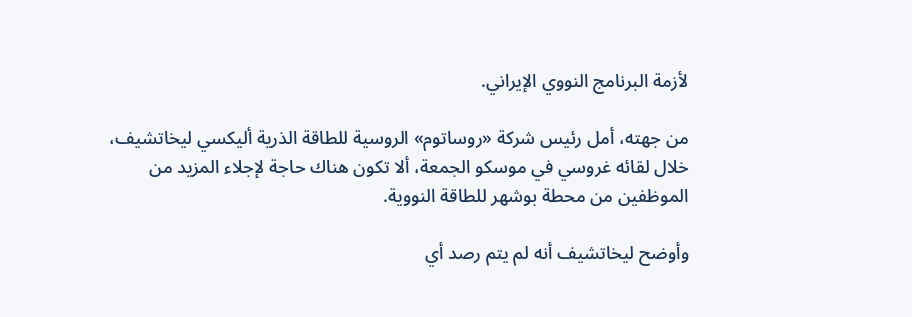لأزمة البرنامج النووي الإيراني.

من جهته، أمل رئيس شركة «روساتوم» الروسية للطاقة الذرية أليكسي ليخاتشيف، خلال لقائه غروسي في موسكو الجمعة، ألا تكون هناك حاجة لإجلاء المزيد من الموظفين من محطة بوشهر للطاقة النووية.

وأوضح ليخاتشيف أنه لم يتم رصد أي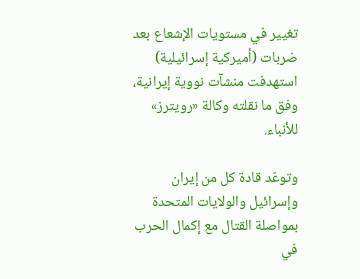تغيير في مستويات الإشعاع بعد ضربات (أميركية إسرائيلية) استهدفت منشآت نووية إيرانية، وفق ما نقلته وكالة «رويترز» للأنباء.

وتوعّد قادة كل من إيران وإسرائيل والولايات المتحدة بمواصلة القتال مع إكمال الحرب في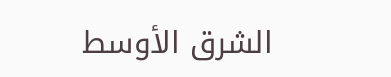الشرق الأوسط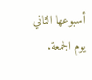أسبوعها الثاني يوم الجمعة.